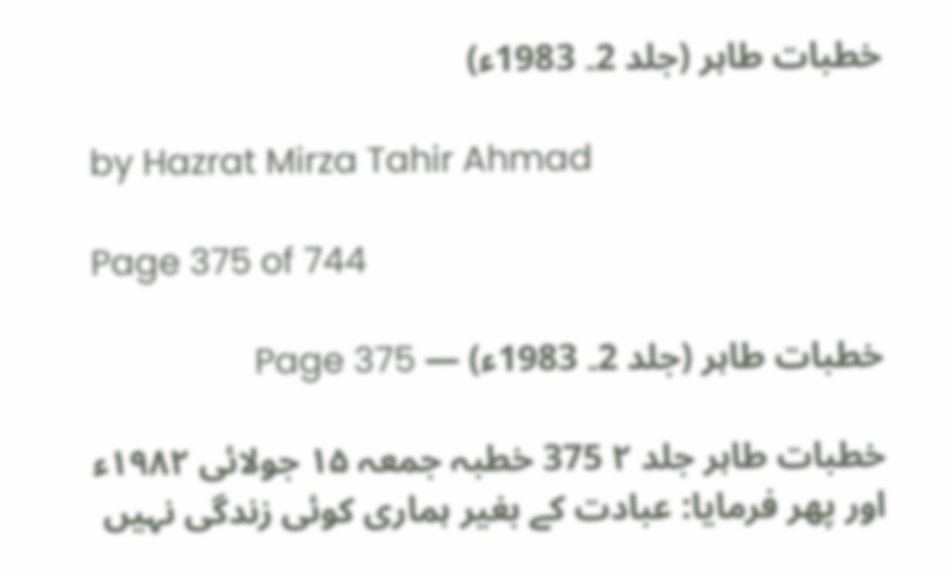خطبات طاہر (جلد 2۔ 1983ء)

by Hazrat Mirza Tahir Ahmad

Page 375 of 744

خطبات طاہر (جلد 2۔ 1983ء) — Page 375

خطبات طاہر جلد ۲ 375 خطبہ جمعہ ۱۵ جولائی ۱۹۸۲ء اور پھر فرمایا: عبادت کے بغیر ہماری کوئی زندگی نہیں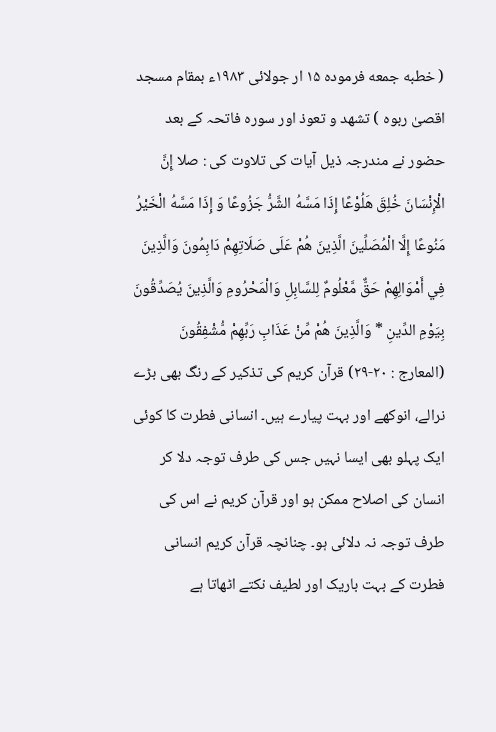( خطبه جمعه فرموده ۱۵ ار جولائی ۱۹۸۳ء بمقام مسجد اقصیٰ ربوہ ) تشهد و تعوذ اور سورہ فاتحہ کے بعد حضور نے مندرجہ ذیل آیات کی تلاوت کی : صلا إِنَّ الْإِنْسَانَ خُلِقَ هَلُوْعًا إِذَا مَسَّهُ الشَّرُّ جَزُوعًا وَ إِذَا مَسَّهُ الْخَيْرُ مَنُوعًا إِلَّا الْمُصَلِّينَ الَّذِينَ هُمْ عَلَى صَلَاتِهِمْ دَابِمُونَ وَالَّذِينَ فِي أَمْوَالِهِمْ حَقٌّ مَّعْلُومٌ لِلسَّابِلِ وَالْمَحْرُومِ وَالَّذِينَ يُصَدِّقُونَ بِيَوْمِ الدِّينِ * وَالَّذِينَ هُمْ مِّنْ عَذَابِ رَبِّهِمْ مُّشْفِقُونَ (المعارج : ۲۰-۲۹) قرآن کریم کی تذکیر کے رنگ بھی بڑے نرالے، انوکھے اور بہت پیارے ہیں۔ انسانی فطرت کا کوئی ایک پہلو بھی ایسا نہیں جس کی طرف توجہ دلا کر انسان کی اصلاح ممکن ہو اور قرآن کریم نے اس کی طرف توجہ نہ دلائی ہو۔ چنانچہ قرآن کریم انسانی فطرت کے بہت باریک اور لطیف نکتے اٹھاتا ہے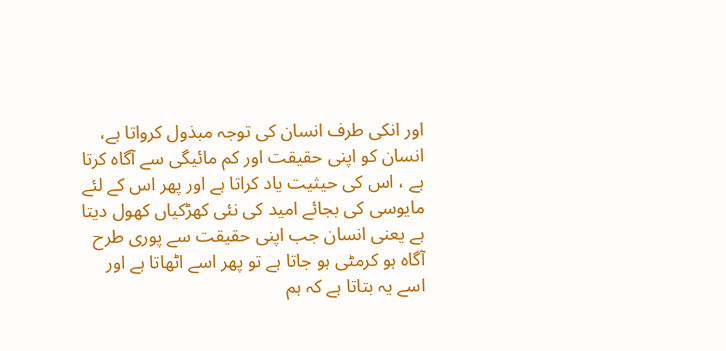اور انکی طرف انسان کی توجہ مبذول کرواتا ہے، انسان کو اپنی حقیقت اور کم مائیگی سے آگاہ کرتا ہے ، اس کی حیثیت یاد کراتا ہے اور پھر اس کے لئے مایوسی کی بجائے امید کی نئی کھڑکیاں کھول دیتا ہے یعنی انسان جب اپنی حقیقت سے پوری طرح آگاہ ہو کرمٹی ہو جاتا ہے تو پھر اسے اٹھاتا ہے اور اسے یہ بتاتا ہے کہ ہم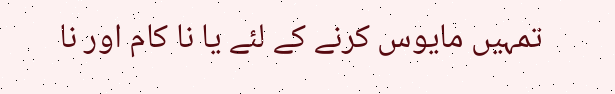تمہیں مایوس کرنے کے لئے یا نا کام اور نا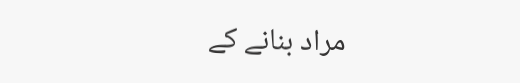مراد بنانے کے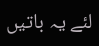لئے یہ باتیں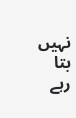نہیں بتا رہے